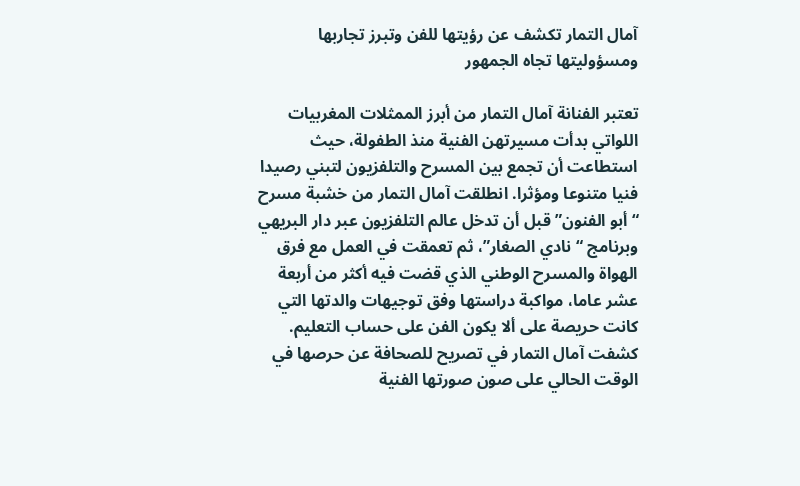آمال التمار تكشف عن رؤيتها للفن وتبرز تجاربها ومسؤوليتها تجاه الجمهور

تعتبر الفنانة آمال التمار من أبرز الممثلات المغربيات اللواتي بدأت مسيرتهن الفنية منذ الطفولة، حيث استطاعت أن تجمع بين المسرح والتلفزيون لتبني رصيدا فنيا متنوعا ومؤثرا. انطلقت آمال التمار من خشبة مسرح “أبو الفنون” قبل أن تدخل عالم التلفزيون عبر دار البريهي وبرنامج “نادي الصغار”، ثم تعمقت في العمل مع فرق الهواة والمسرح الوطني الذي قضت فيه أكثر من أربعة عشر عاما، مواكبة دراستها وفق توجيهات والدتها التي كانت حريصة على ألا يكون الفن على حساب التعليم.
كشفت آمال التمار في تصريح للصحافة عن حرصها في الوقت الحالي على صون صورتها الفنية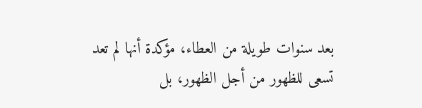بعد سنوات طويلة من العطاء، مؤكدة أنها لم تعد تسعى للظهور من أجل الظهور، بل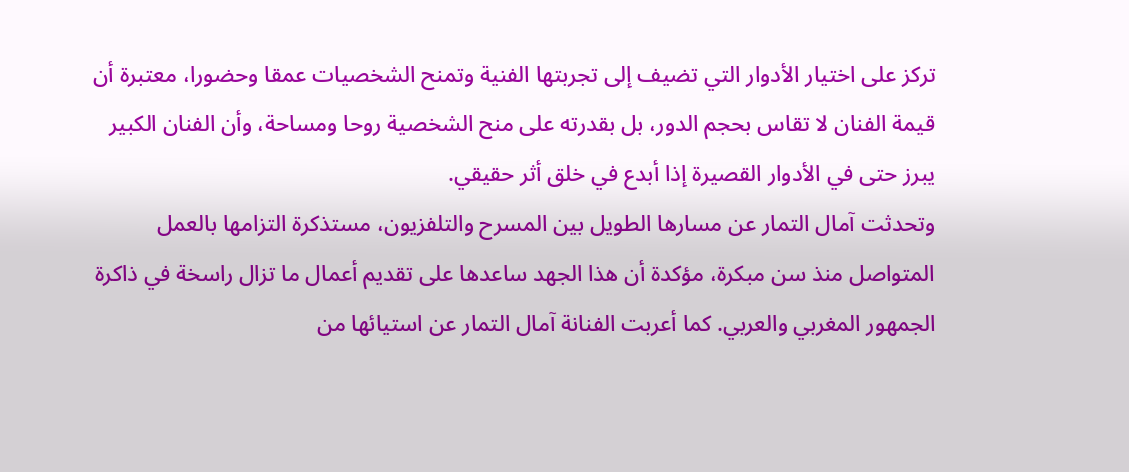تركز على اختيار الأدوار التي تضيف إلى تجربتها الفنية وتمنح الشخصيات عمقا وحضورا، معتبرة أن قيمة الفنان لا تقاس بحجم الدور، بل بقدرته على منح الشخصية روحا ومساحة، وأن الفنان الكبير يبرز حتى في الأدوار القصيرة إذا أبدع في خلق أثر حقيقي.
وتحدثت آمال التمار عن مسارها الطويل بين المسرح والتلفزيون، مستذكرة التزامها بالعمل المتواصل منذ سن مبكرة، مؤكدة أن هذا الجهد ساعدها على تقديم أعمال ما تزال راسخة في ذاكرة الجمهور المغربي والعربي. كما أعربت الفنانة آمال التمار عن استيائها من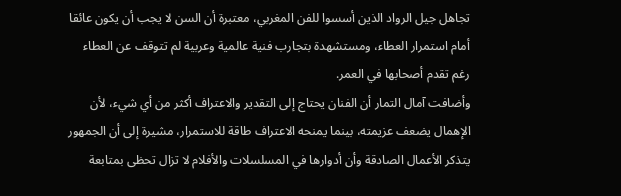تجاهل جيل الرواد الذين أسسوا للفن المغربي، معتبرة أن السن لا يجب أن يكون عائقا أمام استمرار العطاء، ومستشهدة بتجارب فنية عالمية وعربية لم تتوقف عن العطاء رغم تقدم أصحابها في العمر.
وأضافت آمال التمار أن الفنان يحتاج إلى التقدير والاعتراف أكثر من أي شيء، لأن الإهمال يضعف عزيمته، بينما يمنحه الاعتراف طاقة للاستمرار، مشيرة إلى أن الجمهور يتذكر الأعمال الصادقة وأن أدوارها في المسلسلات والأفلام لا تزال تحظى بمتابعة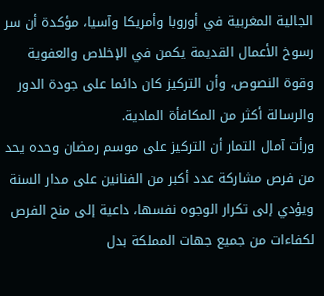الجالية المغربية في أوروبا وأمريكا وآسيا، مؤكدة أن سر رسوخ الأعمال القديمة يكمن في الإخلاص والعفوية وقوة النصوص، وأن التركيز كان دائما على جودة الدور والرسالة أكثر من المكافأة المادية.
ورأت آمال التمار أن التركيز على موسم رمضان وحده يحد من فرص مشاركة عدد أكبر من الفنانين على مدار السنة ويؤدي إلى تكرار الوجوه نفسها، داعية إلى منح الفرص لكفاءات من جميع جهات المملكة بدل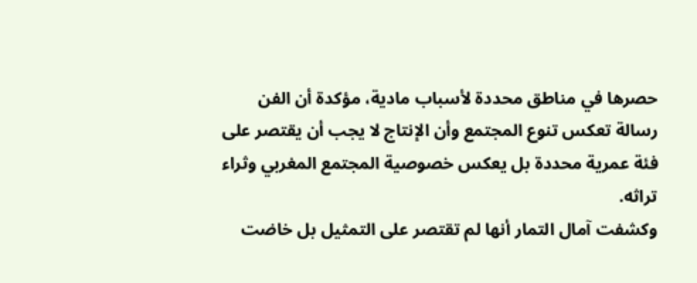حصرها في مناطق محددة لأسباب مادية، مؤكدة أن الفن رسالة تعكس تنوع المجتمع وأن الإنتاج لا يجب أن يقتصر على فئة عمرية محددة بل يعكس خصوصية المجتمع المغربي وثراء تراثه.
وكشفت آمال التمار أنها لم تقتصر على التمثيل بل خاضت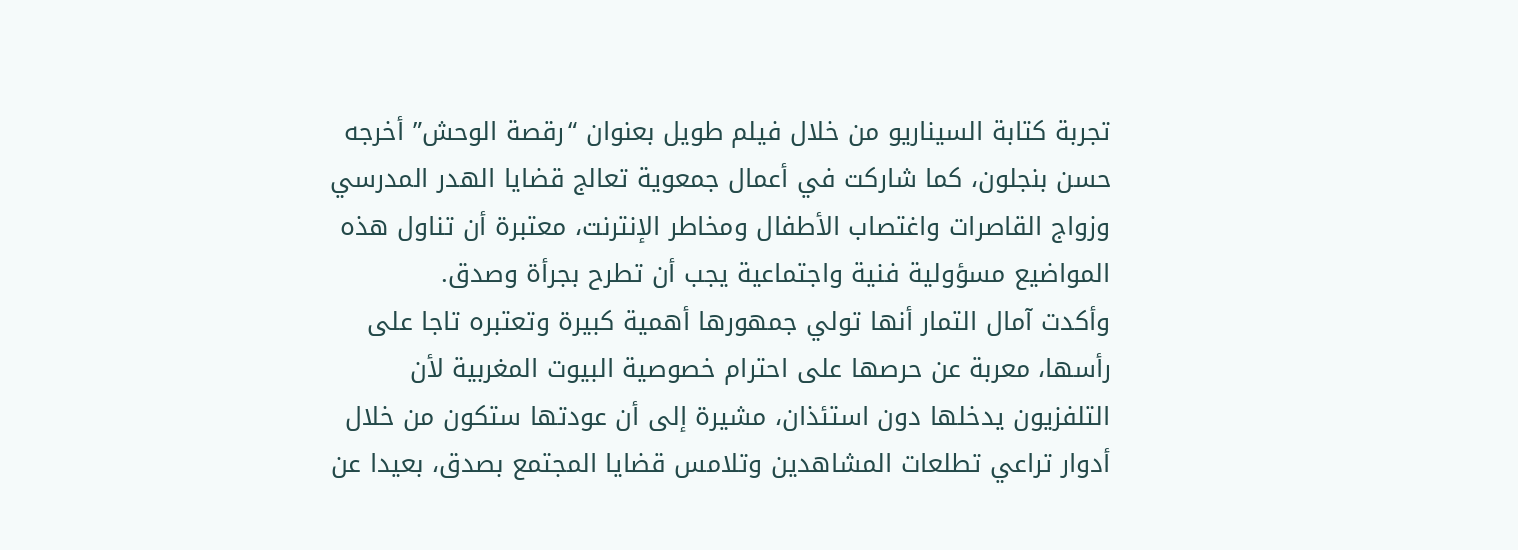تجربة كتابة السيناريو من خلال فيلم طويل بعنوان “رقصة الوحش” أخرجه حسن بنجلون، كما شاركت في أعمال جمعوية تعالج قضايا الهدر المدرسي وزواج القاصرات واغتصاب الأطفال ومخاطر الإنترنت، معتبرة أن تناول هذه المواضيع مسؤولية فنية واجتماعية يجب أن تطرح بجرأة وصدق.
وأكدت آمال التمار أنها تولي جمهورها أهمية كبيرة وتعتبره تاجا على رأسها، معربة عن حرصها على احترام خصوصية البيوت المغربية لأن التلفزيون يدخلها دون استئذان، مشيرة إلى أن عودتها ستكون من خلال أدوار تراعي تطلعات المشاهدين وتلامس قضايا المجتمع بصدق، بعيدا عن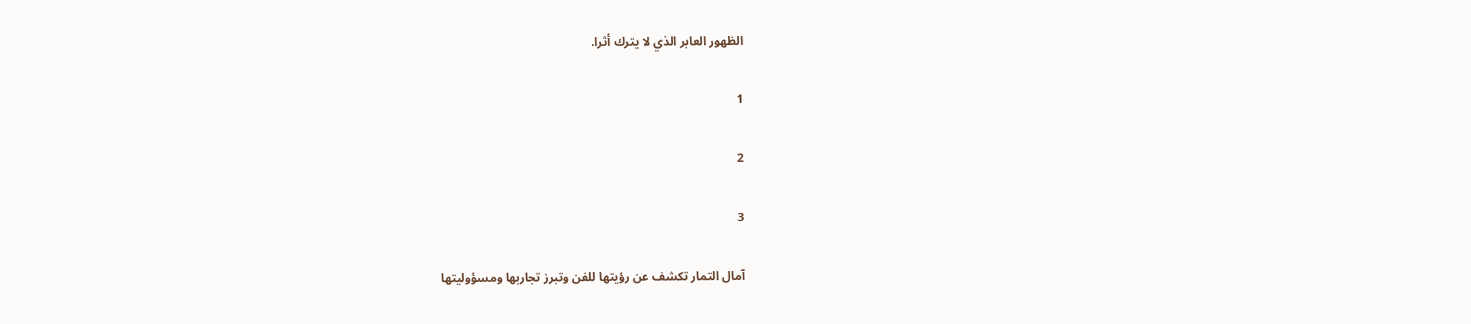الظهور العابر الذي لا يترك أثرا.

1

2

3

آمال التمار تكشف عن رؤيتها للفن وتبرز تجاربها ومسؤوليتها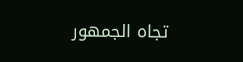تجاه الجمهور